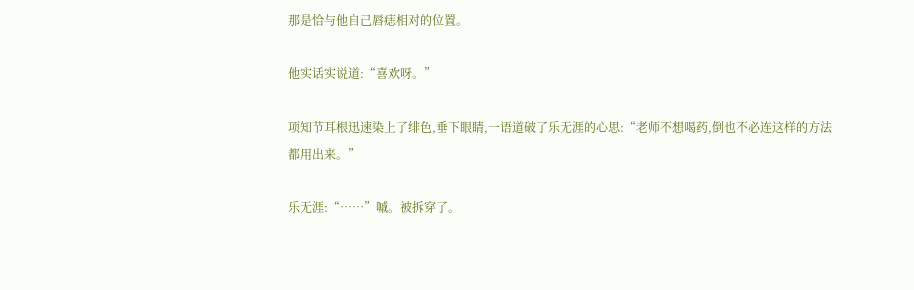那是恰与他自己唇痣相对的位置。

他实话实说道:“喜欢呀。”

项知节耳根迅速染上了绯色,垂下眼睛,一语道破了乐无涯的心思:“老师不想喝药,倒也不必连这样的方法都用出来。”

乐无涯:“……”嘁。被拆穿了。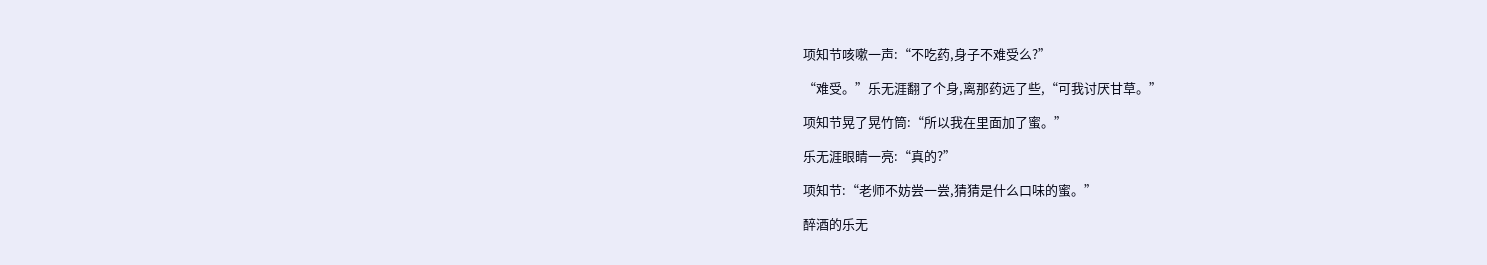项知节咳嗽一声:“不吃药,身子不难受么?”

“难受。”乐无涯翻了个身,离那药远了些,“可我讨厌甘草。”

项知节晃了晃竹筒:“所以我在里面加了蜜。”

乐无涯眼睛一亮:“真的?”

项知节:“老师不妨尝一尝,猜猜是什么口味的蜜。”

醉酒的乐无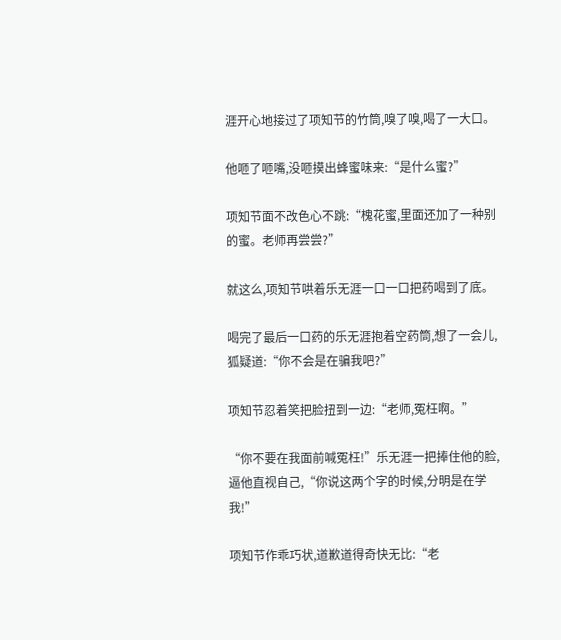涯开心地接过了项知节的竹筒,嗅了嗅,喝了一大口。

他咂了咂嘴,没咂摸出蜂蜜味来:“是什么蜜?”

项知节面不改色心不跳:“槐花蜜,里面还加了一种别的蜜。老师再尝尝?”

就这么,项知节哄着乐无涯一口一口把药喝到了底。

喝完了最后一口药的乐无涯抱着空药筒,想了一会儿,狐疑道:“你不会是在骗我吧?”

项知节忍着笑把脸扭到一边:“老师,冤枉啊。”

“你不要在我面前喊冤枉!”乐无涯一把捧住他的脸,逼他直视自己,“你说这两个字的时候,分明是在学我!”

项知节作乖巧状,道歉道得奇快无比:“老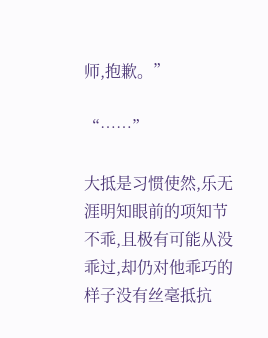师,抱歉。”

“……”

大抵是习惯使然,乐无涯明知眼前的项知节不乖,且极有可能从没乖过,却仍对他乖巧的样子没有丝毫抵抗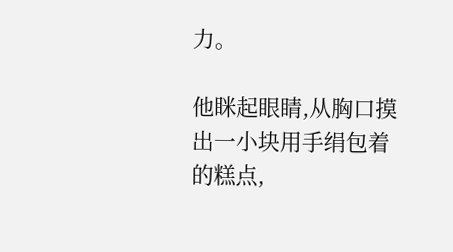力。

他眯起眼睛,从胸口摸出一小块用手绢包着的糕点,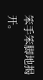笨手笨脚地揭开。